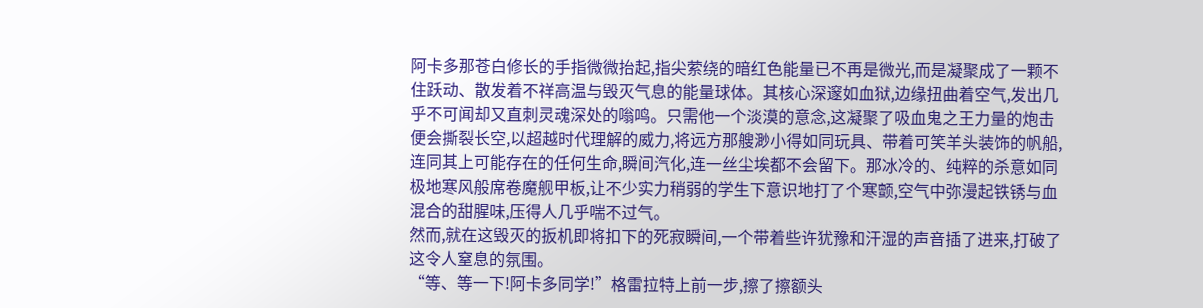阿卡多那苍白修长的手指微微抬起,指尖萦绕的暗红色能量已不再是微光,而是凝聚成了一颗不住跃动、散发着不祥高温与毁灭气息的能量球体。其核心深邃如血狱,边缘扭曲着空气,发出几乎不可闻却又直刺灵魂深处的嗡鸣。只需他一个淡漠的意念,这凝聚了吸血鬼之王力量的炮击便会撕裂长空,以超越时代理解的威力,将远方那艘渺小得如同玩具、带着可笑羊头装饰的帆船,连同其上可能存在的任何生命,瞬间汽化,连一丝尘埃都不会留下。那冰冷的、纯粹的杀意如同极地寒风般席卷魔舰甲板,让不少实力稍弱的学生下意识地打了个寒颤,空气中弥漫起铁锈与血混合的甜腥味,压得人几乎喘不过气。
然而,就在这毁灭的扳机即将扣下的死寂瞬间,一个带着些许犹豫和汗湿的声音插了进来,打破了这令人窒息的氛围。
“等、等一下!阿卡多同学!”格雷拉特上前一步,擦了擦额头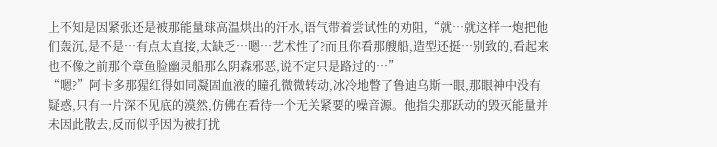上不知是因紧张还是被那能量球高温烘出的汗水,语气带着尝试性的劝阻,“就…就这样一炮把他们轰沉,是不是…有点太直接,太缺乏…嗯…艺术性了?而且你看那艘船,造型还挺…别致的,看起来也不像之前那个章鱼脸幽灵船那么阴森邪恶,说不定只是路过的…”
“嗯?”阿卡多那猩红得如同凝固血液的瞳孔微微转动,冰冷地瞥了鲁迪乌斯一眼,那眼神中没有疑惑,只有一片深不见底的漠然,仿佛在看待一个无关紧要的噪音源。他指尖那跃动的毁灭能量并未因此散去,反而似乎因为被打扰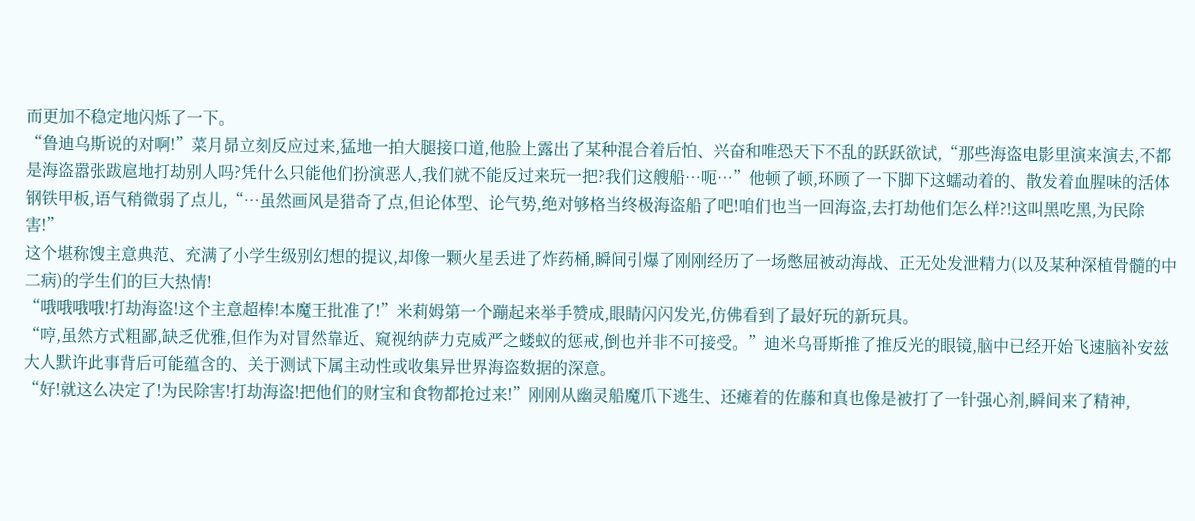而更加不稳定地闪烁了一下。
“鲁迪乌斯说的对啊!”菜月昴立刻反应过来,猛地一拍大腿接口道,他脸上露出了某种混合着后怕、兴奋和唯恐天下不乱的跃跃欲试,“那些海盗电影里演来演去,不都是海盗嚣张跋扈地打劫别人吗?凭什么只能他们扮演恶人,我们就不能反过来玩一把?我们这艘船…呃…”他顿了顿,环顾了一下脚下这蠕动着的、散发着血腥味的活体钢铁甲板,语气稍微弱了点儿,“…虽然画风是猎奇了点,但论体型、论气势,绝对够格当终极海盗船了吧!咱们也当一回海盗,去打劫他们怎么样?!这叫黑吃黑,为民除害!”
这个堪称馊主意典范、充满了小学生级别幻想的提议,却像一颗火星丢进了炸药桶,瞬间引爆了刚刚经历了一场憋屈被动海战、正无处发泄精力(以及某种深植骨髓的中二病)的学生们的巨大热情!
“哦哦哦哦!打劫海盗!这个主意超棒!本魔王批准了!”米莉姆第一个蹦起来举手赞成,眼睛闪闪发光,仿佛看到了最好玩的新玩具。
“哼,虽然方式粗鄙,缺乏优雅,但作为对冒然靠近、窥视纳萨力克威严之蝼蚁的惩戒,倒也并非不可接受。”迪米乌哥斯推了推反光的眼镜,脑中已经开始飞速脑补安兹大人默许此事背后可能蕴含的、关于测试下属主动性或收集异世界海盗数据的深意。
“好!就这么决定了!为民除害!打劫海盗!把他们的财宝和食物都抢过来!”刚刚从幽灵船魔爪下逃生、还瘫着的佐藤和真也像是被打了一针强心剂,瞬间来了精神,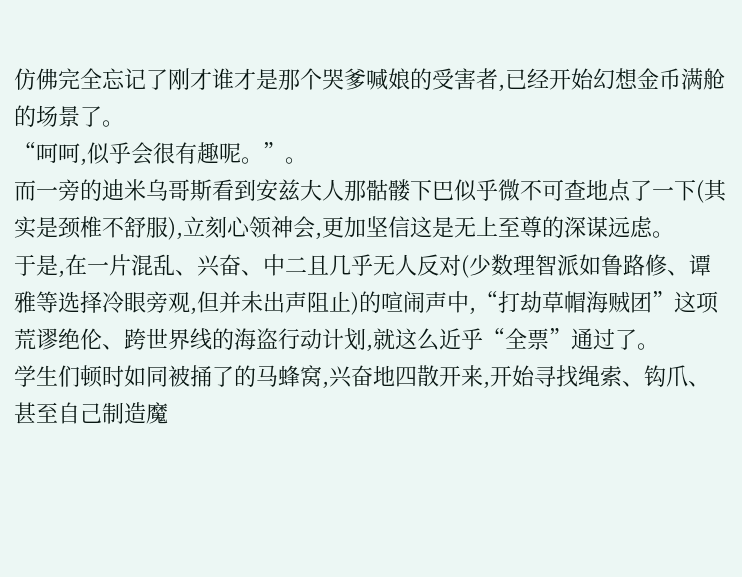仿佛完全忘记了刚才谁才是那个哭爹喊娘的受害者,已经开始幻想金币满舱的场景了。
“呵呵,似乎会很有趣呢。”。
而一旁的迪米乌哥斯看到安兹大人那骷髅下巴似乎微不可查地点了一下(其实是颈椎不舒服),立刻心领神会,更加坚信这是无上至尊的深谋远虑。
于是,在一片混乱、兴奋、中二且几乎无人反对(少数理智派如鲁路修、谭雅等选择冷眼旁观,但并未出声阻止)的喧闹声中,“打劫草帽海贼团”这项荒谬绝伦、跨世界线的海盗行动计划,就这么近乎“全票”通过了。
学生们顿时如同被捅了的马蜂窝,兴奋地四散开来,开始寻找绳索、钩爪、甚至自己制造魔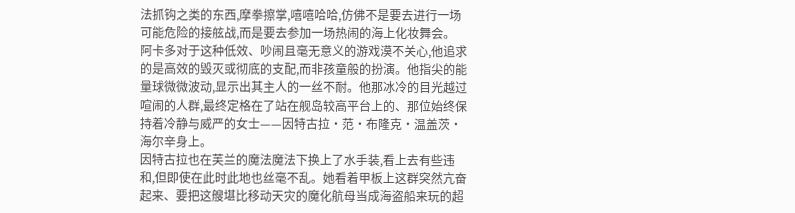法抓钩之类的东西,摩拳擦掌,嘻嘻哈哈,仿佛不是要去进行一场可能危险的接舷战,而是要去参加一场热闹的海上化妆舞会。
阿卡多对于这种低效、吵闹且毫无意义的游戏漠不关心,他追求的是高效的毁灭或彻底的支配,而非孩童般的扮演。他指尖的能量球微微波动,显示出其主人的一丝不耐。他那冰冷的目光越过喧闹的人群,最终定格在了站在舰岛较高平台上的、那位始终保持着冷静与威严的女士——因特古拉·范·布隆克·温盖茨·海尔辛身上。
因特古拉也在芙兰的魔法魔法下换上了水手装,看上去有些违和,但即使在此时此地也丝毫不乱。她看着甲板上这群突然亢奋起来、要把这艘堪比移动天灾的魔化航母当成海盗船来玩的超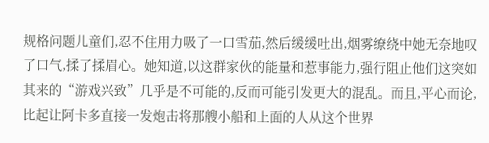规格问题儿童们,忍不住用力吸了一口雪茄,然后缓缓吐出,烟雾缭绕中她无奈地叹了口气,揉了揉眉心。她知道,以这群家伙的能量和惹事能力,强行阻止他们这突如其来的“游戏兴致”几乎是不可能的,反而可能引发更大的混乱。而且,平心而论,比起让阿卡多直接一发炮击将那艘小船和上面的人从这个世界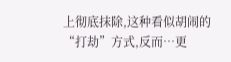上彻底抹除,这种看似胡闹的“打劫”方式,反而…更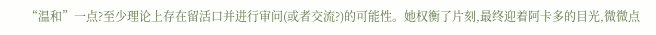“温和”一点?至少理论上存在留活口并进行审问(或者交流?)的可能性。她权衡了片刻,最终迎着阿卡多的目光,微微点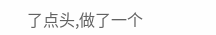了点头,做了一个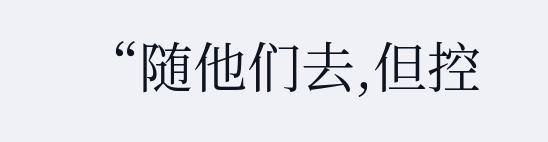“随他们去,但控